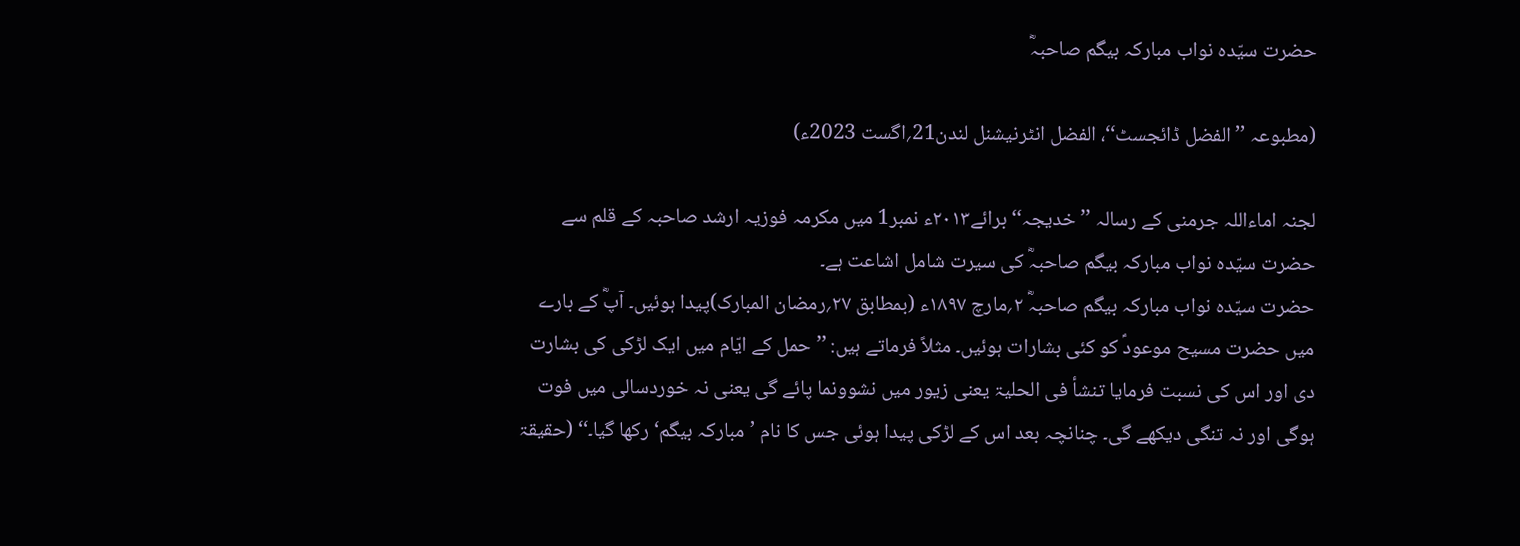حضرت سیّدہ نواب مبارکہ بیگم صاحبہؓ

(مطبوعہ ’’الفضل ڈائجسٹ‘‘، الفضل انٹرنیشنل لندن21؍اگست 2023ء)

لجنہ اماءاللہ جرمنی کے رسالہ ’’خدیجہ‘‘ برائے۲۰۱۳ء نمبر1 میں مکرمہ فوزیہ ارشد صاحبہ کے قلم سے حضرت سیّدہ نواب مبارکہ بیگم صاحبہؓ کی سیرت شامل اشاعت ہے۔
حضرت سیّدہ نواب مبارکہ بیگم صاحبہؓ ۲؍مارچ ۱۸۹۷ء (بمطابق ۲۷؍رمضان المبارک)پیدا ہوئیں۔ آپؓ کے بارے میں حضرت مسیح موعودؑ کو کئی بشارات ہوئیں۔ مثلاً فرماتے ہیں: ’’حمل کے ایّام میں ایک لڑکی کی بشارت دی اور اس کی نسبت فرمایا تنشأ فی الحلیۃ یعنی زیور میں نشوونما پائے گی یعنی نہ خوردسالی میں فوت ہوگی اور نہ تنگی دیکھے گی۔ چنانچہ بعد اس کے لڑکی پیدا ہوئی جس کا نام ’مبارکہ بیگم‘ رکھا گیا۔‘‘ (حقیقۃ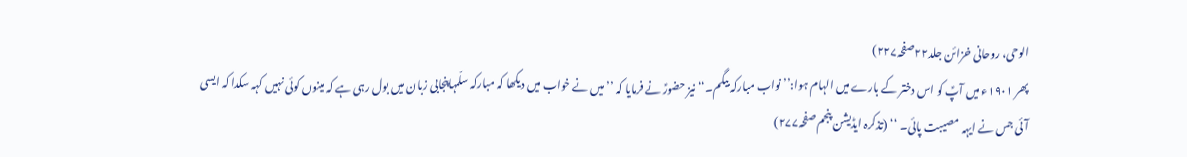الوحی، روحانی خزائن جلد۲۲صفحہ۲۲۷)
پھر ۱۹۰۱ء میں آپؑ کو اس دختر کے بارے میں الہام ہوا:’’نواب مبارکہ بیگم۔‘‘ نیز حضورؑ نے فرمایا کہ ’’میں نے خواب میں دیکھا کہ مبارکہ سلّمہاپنجابی زبان میں بول رہی ہے کہ مینوں کوئی نہیں کہہ سکدا کہ ایسی آئی جس نے ایہہ مصیبت پائی۔ ‘‘ (تذکرہ ایڈیشن پنجم صفحہ۲۷۷)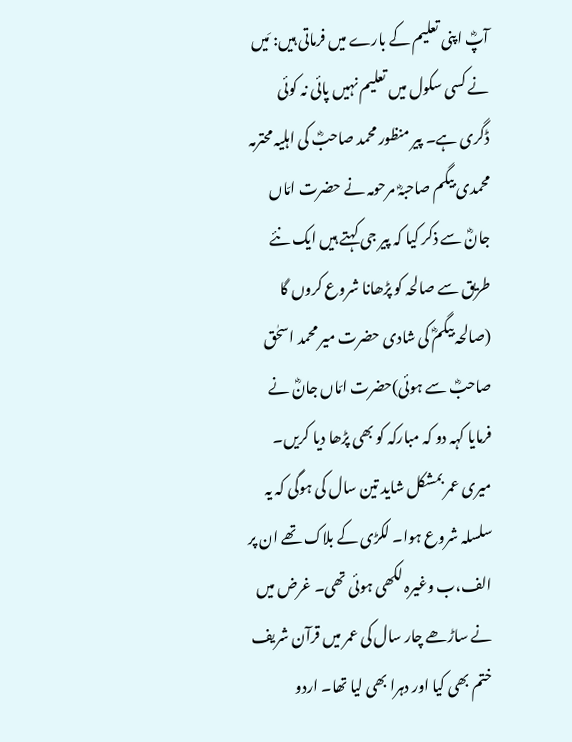آپؓ اپنی تعلیم کے بارے میں فرماتی ہیں: مَیں نے کسی سکول میں تعلیم نہیں پائی نہ کوئی ڈگری ہے۔ پیر منظور محمد صاحبؓ کی اہلیہ محترمہ محمدی بیگم صاحبہؓ مرحومہ نے حضرت امّاں جانؓ سے ذکر کیا کہ پیر جی کہتے ہیں ایک نئے طریق سے صالحہ کو پڑھانا شروع کروں گا (صالحہ بیگمؓ کی شادی حضرت میر محمد اسحٰق صاحبؓ سے ہوئی)حضرت امّاں جانؓ نے فرمایا کہہ دو کہ مبارکہ کو بھی پڑھا دیا کریں۔ میری عمر بمشکل شاید تین سال کی ہوگی کہ یہ سلسلہ شروع ہوا۔ لکڑی کے بلاک تھے ان پر الف،ب وغیرہ لکھی ہوئی تھی۔ غرض میں نے ساڑھے چار سال کی عمر میں قرآن شریف ختم بھی کیا اور دہرا بھی لیا تھا۔ اردو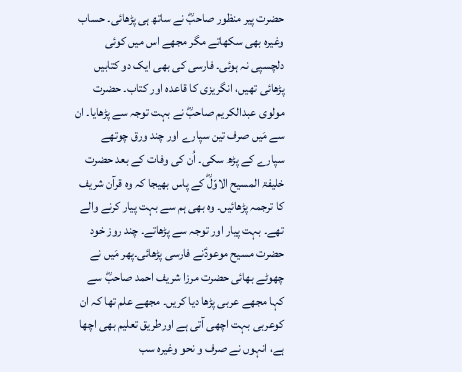حضرت پیر منظور صاحبؓ نے ساتھ ہی پڑھائی۔ حساب وغیرہ بھی سکھاتے مگر مجھے اس میں کوئی دلچسپی نہ ہوئی۔ فارسی کی بھی ایک دو کتابیں پڑھائی تھیں، انگریزی کا قاعدہ اور کتاب۔ حضرت مولوی عبدالکریم صاحبؓ نے بہت توجہ سے پڑھایا۔ ان سے مَیں صرف تین سپارے اور چند ورق چوتھے سپارے کے پڑھ سکی۔ اُن کی وفات کے بعد حضرت خلیفۃ المسیح الاوّلؓ کے پاس بھیجا کہ وہ قرآن شریف کا ترجمہ پڑھائیں۔ وہ بھی ہم سے بہت پیار کرنے والے تھے۔ بہت پیار اور توجہ سے پڑھاتے۔ چند روز خود حضرت مسیح موعودؑنے فارسی پڑھائی۔پھر مَیں نے چھوٹے بھائی حضرت مرزا شریف احمد صاحبؓ سے کہا مجھے عربی پڑھا دیا کریں۔ مجھے علم تھا کہ ان کوعربی بہت اچھی آتی ہے اورطریق تعلیم بھی اچھا ہے، انہوں نے صرف و نحو وغیرہ سب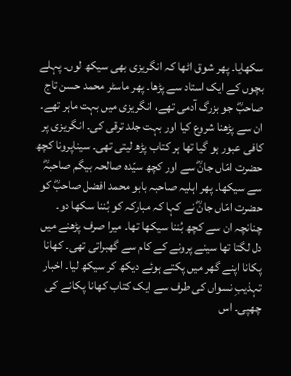سکھایا۔ پھر شوق اٹھا کہ انگریزی بھی سیکھ لوں۔ پہلے بچوں کے ایک استاد سے پڑھا۔ پھر ماسٹر محمد حسن تاج صاحبؓ جو بزرگ آدمی تھے، انگریزی میں بہت ماہر تھے۔ ان سے پڑھنا شروع کیا اور بہت جلد ترقی کی۔ انگریزی پر کافی عبور ہو گیا تھا ہر کتاب پڑھ لیتی تھی۔ سیناپرونا کچھ حضرت امّاں جانؓ سے اور کچھ سیّدہ صالحہ بیگم صاحبہؓ سے سیکھا۔ پھر اہلیہ صاحبہ بابو محمد افضل صاحبؓ کو حضرت امّاں جانؓ نے کہا کہ مبارکہ کو بُننا سکھا دو۔ چنانچہ ان سے کچھ بُننا سیکھا تھا۔ میرا صرف پڑھنے میں دل لگتا تھا سینے پرونے کے کام سے گھبراتی تھی۔ کھانا پکانا اپنے گھر میں پکتے ہوئے دیکھ کر سیکھ لیا۔ اخبار تہذیبِ نسواں کی طرف سے ایک کتاب کھانا پکانے کی چھپی۔ اس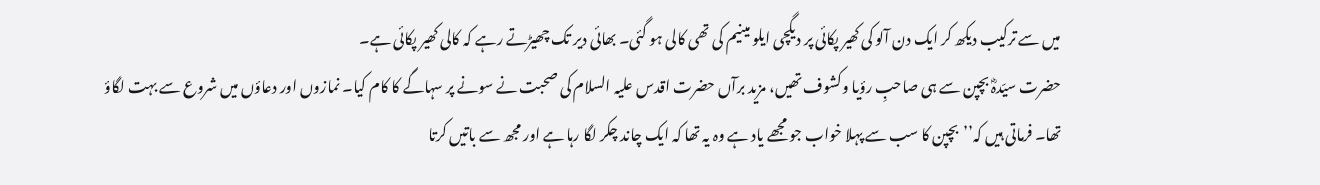میں سے ترکیب دیکھ کر ایک دن آلو کی کھیر پکائی پر دیگچی ایلو مینیم کی تھی کالی ہو گئی۔ بھائی دیر تک چھیڑتے رہے کہ کالی کھیر پکائی ہے۔
حضرت سیّدہؓ بچپن سے ہی صاحبِ رؤیا وکشوف تھیں، مزید برآں حضرت اقدس علیہ السلام کی صحبت نے سونے پر سہاگے کا کام کیا۔ نمازوں اور دعاؤں میں شروع سے بہت لگاؤ تھا۔ فرماتی ہیں کہ’’بچپن کا سب سے پہلا خواب جو مجھے یاد ہے وہ یہ تھا کہ ایک چاند چکر لگا رہا ہے اور مجھ سے باتیں کرتا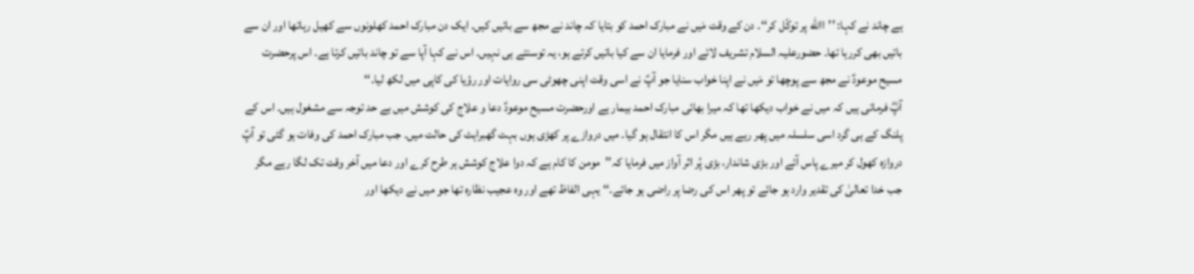ہے چاند نے کہا: ’’االله پر توکّل کر‘‘۔ دن کے وقت مَیں نے مبارک احمد کو بتایا کہ چاند نے مجھ سے باتیں کیں۔ ایک دن مبارک احمد کھلونوں سے کھیل رہاتھا اور ان سے باتیں بھی کررہا تھا۔ حضورعلیہ السلام تشریف لائے اور فرمایا ان سے کیا باتیں کرتے ہو، یہ توسنتے ہی نہیں۔ اس نے کہا آپا سے تو چاند باتیں کرتا ہے۔ اس پرحضرت مسیح موعودؑ نے مجھ سے پوچھا تو مَیں نے اپنا خواب سنایا جو آپؑ نے اسی وقت اپنی چھوٹی سی روایات اور رؤیا کی کاپی میں لکھ لیا۔‘‘
آپؓ فرماتی ہیں کہ میں نے خواب دیکھا تھا کہ میرا بھائی مبارک احمد بیمار ہے اورحضرت مسیح موعودؑ دعا و علاج کی کوشش میں بے حد توجہ سے مشغول ہیں۔ اس کے پلنگ کے ہی گرد اسی سلسلہ میں پھر رہے ہیں مگر اس کا انتقال ہو گیا۔ میں دروازے پر کھڑی ہوں بہت گھبراہٹ کی حالت میں۔ جب مبارک احمد کی وفات ہو گئی تو آپؑ دروازہ کھول کر میرے پاس آئے اور بڑی شاندار، بڑی پُر اثر آواز میں فرمایا کہ’’مومن کا کام ہے کہ دوا علاج کوشش ہر طرح کرے اور دعا میں آخر وقت تک لگا رہے مگر جب خدا تعالیٰ کی تقدیر وارد ہو جائے تو پھر اس کی رضا پر راضی ہو جائے۔‘‘ یہی الفاظ تھے اور وہ عجیب نظارہ تھا جو میں نے دیکھا اور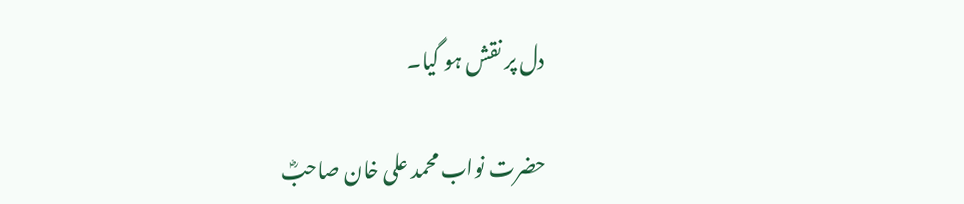دل پر نقش ہو گیا۔

حضرت نواب محمد علی خان صاحبؓ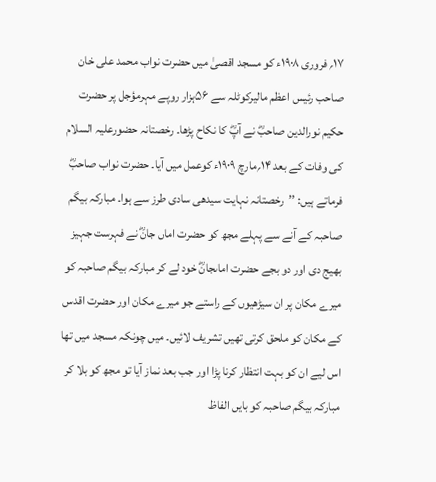۱۷؍ فروری ۱۹۰۸ء کو مسجد اقصیٰ میں حضرت نواب محمد علی خان صاحب رئیس اعظم مالیرکوٹلہ سے ۵۶ہزار روپے مہرمؤجل پر حضرت حکیم نورالدین صاحبؓ نے آپؓ کا نکاح پڑھا۔ رخصتانہ حضورعلیہ السلام کی وفات کے بعد ۱۴؍مارچ ۱۹۰۹ء کوعمل میں آیا۔ حضرت نواب صاحبؓ فرماتے ہیں: ’’رخصتانہ نہایت سیدھی سادی طرز سے ہوا۔ مبارکہ بیگم صاحبہ کے آنے سے پہلے مجھ کو حضرت اماں جانؓ نے فہرست جہیز بھیج دی اور دو بجے حضرت اماںجانؓ خود لے کر مبارکہ بیگم صاحبہ کو میرے مکان پر ان سیڑھیوں کے راستے جو میرے مکان اور حضرت اقدس کے مکان کو ملحق کرتی تھیں تشریف لائیں۔ میں چونکہ مسجد میں تھا اس لیے ان کو بہت انتظار کرنا پڑا اور جب بعد نماز آیا تو مجھ کو بلا کر مبارکہ بیگم صاحبہ کو بایں الفاظ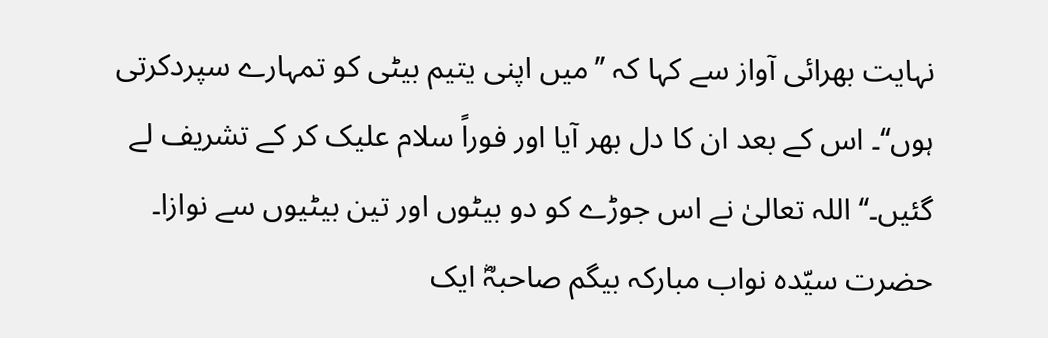نہایت بھرائی آواز سے کہا کہ ’’میں اپنی یتیم بیٹی کو تمہارے سپردکرتی ہوں‘‘۔ اس کے بعد ان کا دل بھر آیا اور فوراً سلام علیک کر کے تشریف لے گئیں۔‘‘ اللہ تعالیٰ نے اس جوڑے کو دو بیٹوں اور تین بیٹیوں سے نوازا۔
حضرت سیّدہ نواب مبارکہ بیگم صاحبہؓ ایک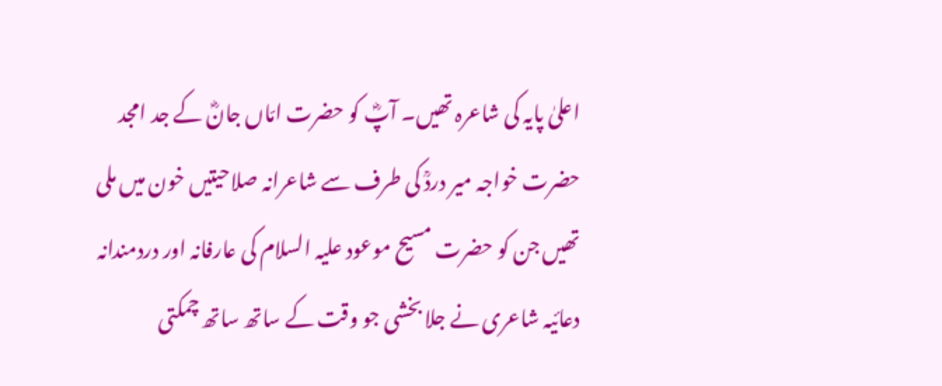اعلیٰ پایہ کی شاعرہ تھیں۔ آپؓ کو حضرت امّاں جانؓ کے جد امجد حضرت خواجہ میر دردؒ کی طرف سے شاعرانہ صلاحیتیں خون میں ملی تھیں جن کو حضرت مسیح موعود علیہ السلام کی عارفانہ اور دردمندانہ دعائیہ شاعری نے جلا بخشی جو وقت کے ساتھ ساتھ چمکتی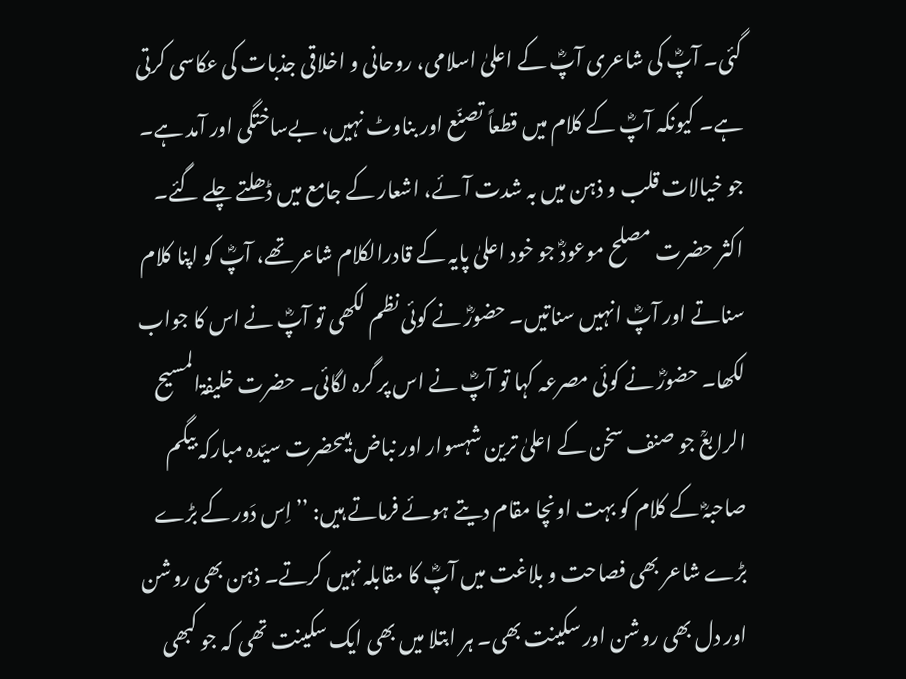گئی۔ آپؓ کی شاعری آپؓ کے اعلیٰ اسلامی، روحانی و اخلاقی جذبات کی عکاسی کرتی ہے۔ کیونکہ آپؓ کے کلام میں قطعاً تصنّع اور بناوٹ نہیں، بےساختگی اور آمد ہے۔ جو خیالات قلب و ذہن میں بہ شدت آئے، اشعار کے جامع میں ڈھلتے چلے گئے۔ اکثر حضرت مصلح موعودؓ جو خود اعلیٰ پایہ کے قادرالکلام شاعر تھے، آپؓ کو اپنا کلام سناتے اور آپؓ انہیں سناتیں۔ حضورؓ نے کوئی نظم لکھی تو آپؓ نے اس کا جواب لکھا۔ حضورؓ نے کوئی مصرعہ کہا تو آپؓ نے اس پر گرہ لگائی۔ حضرت خلیفۃالمسیح الرابعؒ جو صنف سخن کے اعلیٰ ترین شہسوار اور نباض ہیںحضرت سیّدہ مبارکہ بیگم صاحبہؓ کے کلام کو بہت اونچا مقام دیتے ہوئے فرماتے ہیں: ’’اِس دَور کے بڑے بڑے شاعر بھی فصاحت و بلاغت میں آپؓ کا مقابلہ نہیں کرتے۔ ذہن بھی روشن اور دل بھی روشن اور سکینت بھی۔ ہر ابتلا میں بھی ایک سکینت تھی کہ جو کبھی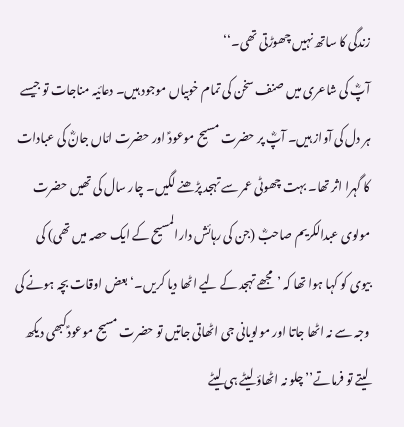زندگی کا ساتھ نہیں چھوڑتی تھی۔‘‘
آپؓ کی شاعری میں صنف سخن کی تمام خوبیاں موجود ہیں۔ دعائیہ مناجات تو جیسے ہر دل کی آواز ہیں۔ آپؓ پر حضرت مسیح موعودؑ اور حضرت امّاں جانؓ کی عبادات کا گہرا اثر تھا۔ بہت چھوٹی عمر سے تہجد پڑھنے لگیں۔ چار سال کی تھیں حضرت مولوی عبدالکریم صاحبؓ (جن کی رہائش دارالمسیح کے ایک حصہ میں تھی) کی بیوی کو کہا ہوا تھا کہ ’مجھے تہجد کے لیے اٹھا دیا کریں۔‘ بعض اوقات بچہ ہونے کی وجہ سے نہ اٹھا جاتا اور مولویانی جی اٹھاتی جاتیں تو حضرت مسیح موعودؑکبھی دیکھ لیتے تو فرماتے’’چلو نہ اٹھاؤ لیٹے ہی لیٹے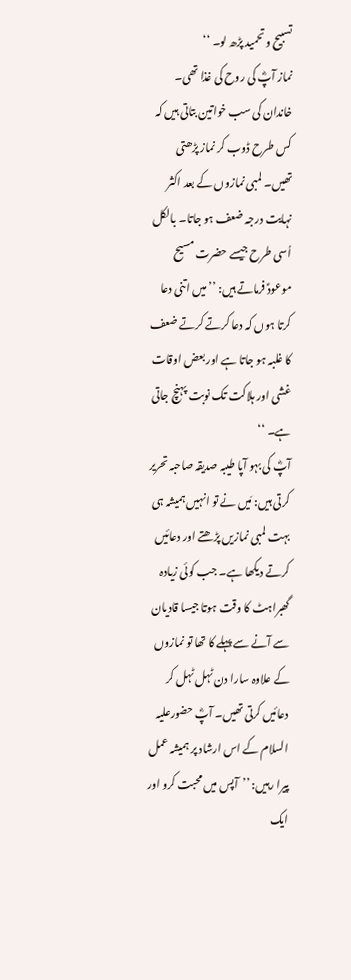تسبیح و تحمید پڑھ لو۔ ‘‘
نماز آپؓ کی روح کی غذا تھی۔ خاندان کی سب خواتین بتاتی ہیں کہ کس طرح ڈوب کر نماز پڑھتی تھیں۔ لمبی نمازوں کے بعد اکثر نہایت درجہ ضعف ہو جاتا۔ بالکل اُسی طرح جیسے حضرت مسیح موعودؑ فرماتے ہیں: ’’میں اتنی دعا کرتا ہوں کہ دعا کرتے کرتے ضعف کا غلبہ ہو جاتا ہے اور بعض اوقات غشی اور ہلاکت تک نوبت پہنچ جاتی ہے۔ ‘‘
آپؓ کی بہو آپا طیبہ صدیقہ صاحبہ تحریر کرتی ہیں: مَیں نے تو انہیں ہمیشہ ہی بہت لمبی نمازیں پڑھتے اور دعائیں کرتے دیکھا ہے۔ جب کوئی زیادہ گھبراہٹ کا وقت ہوتا جیسا قادیان سے آنے سے پہلے کا تھا تو نمازوں کے علاوہ سارا دن ٹہل ٹہل کر دعائیں کرتی تھیں۔ آپؓ حضورعلیہ السلام کے اس ارشاد پر ہمیشہ عمل پیرا رہیں: ’’آپس میں محبت کرو اور ایک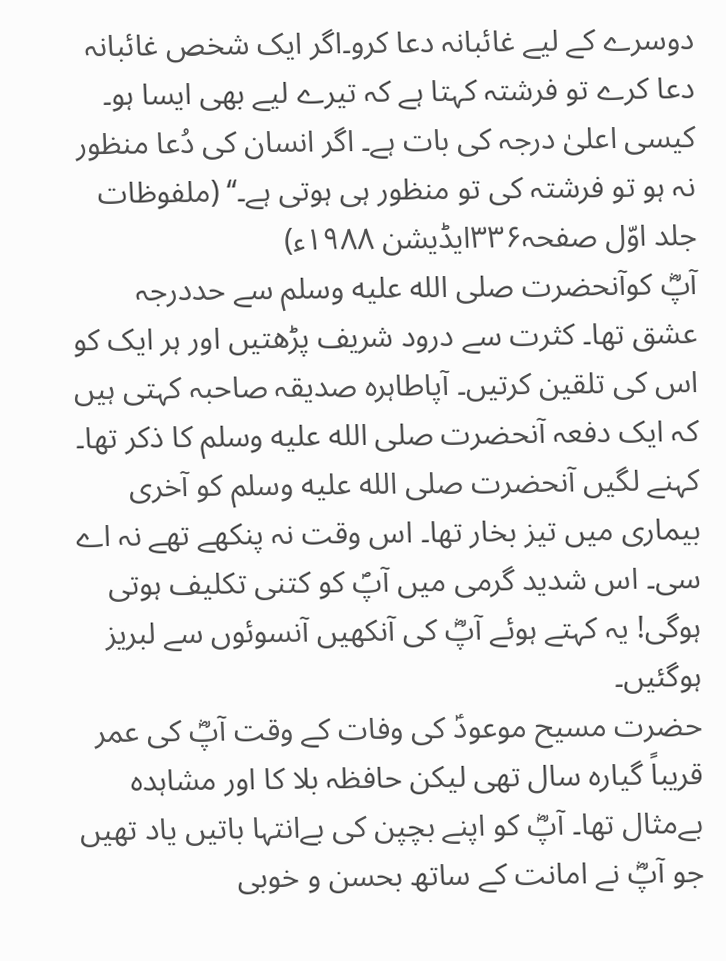دوسرے کے لیے غائبانہ دعا کرو۔اگر ایک شخص غائبانہ دعا کرے تو فرشتہ کہتا ہے کہ تیرے لیے بھی ایسا ہو۔ کیسی اعلیٰ درجہ کی بات ہے۔ اگر انسان کی دُعا منظور نہ ہو تو فرشتہ کی تو منظور ہی ہوتی ہے۔‘‘ (ملفوظات جلد اوّل صفحہ۳۳۶ایڈیشن ۱۹۸۸ء)
آپؓ کوآنحضرت صلى الله عليه وسلم سے حددرجہ عشق تھا۔ کثرت سے درود شریف پڑھتیں اور ہر ایک کو اس کی تلقین کرتیں۔ آپاطاہرہ صدیقہ صاحبہ کہتی ہیں کہ ایک دفعہ آنحضرت صلى الله عليه وسلم کا ذکر تھا۔ کہنے لگیں آنحضرت صلى الله عليه وسلم کو آخری بیماری میں تیز بخار تھا۔ اس وقت نہ پنکھے تھے نہ اے سی۔ اس شدید گرمی میں آپؐ کو کتنی تکلیف ہوتی ہوگی! یہ کہتے ہوئے آپؓ کی آنکھیں آنسوئوں سے لبریز ہوگئیں۔
حضرت مسیح موعودؑ کی وفات کے وقت آپؓ کی عمر قریباً گیارہ سال تھی لیکن حافظہ بلا کا اور مشاہدہ بےمثال تھا۔ آپؓ کو اپنے بچپن کی بےانتہا باتیں یاد تھیں جو آپؓ نے امانت کے ساتھ بحسن و خوبی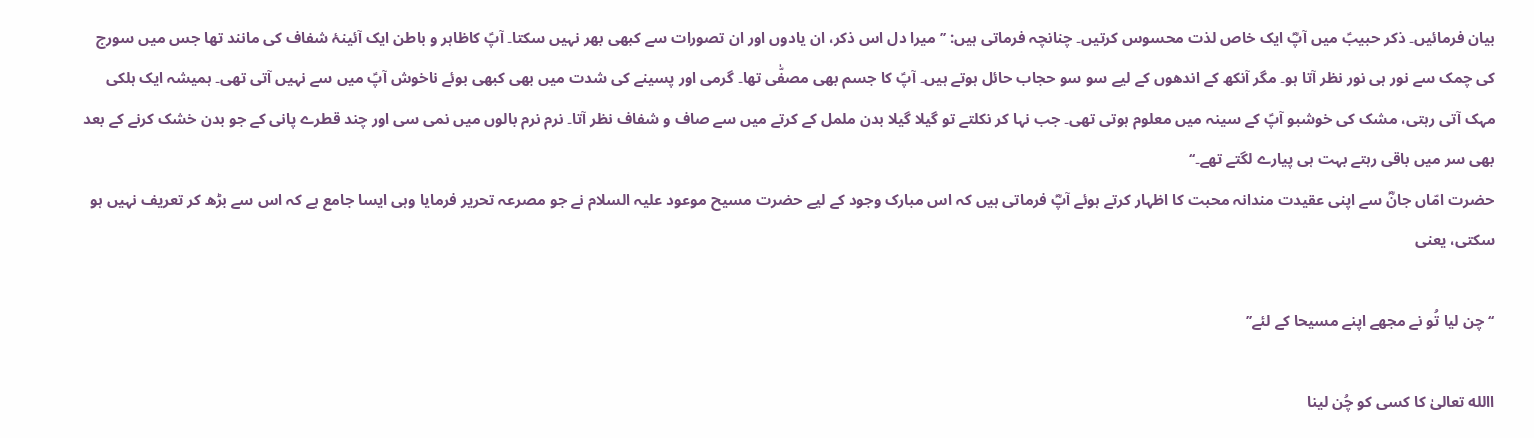بیان فرمائیں۔ ذکر حبیبؑ میں آپؓ ایک خاص لذت محسوس کرتیں۔ چنانچہ فرماتی ہیں: ’’میرا دل اس ذکر، ان یادوں اور ان تصورات سے کبھی بھر نہیں سکتا۔ آپؑ کاظاہر و باطن ایک آئینۂ شفاف کی مانند تھا جس میں سورج کی چمک سے نور ہی نور نظر آتا ہو۔ مگر آنکھ کے اندھوں کے لیے سو سو حجاب حائل ہوتے ہیں۔ آپؑ کا جسم بھی مصفّٰی تھا۔ گرمی اور پسینے کی شدت میں بھی کبھی بوئے ناخوش آپؑ میں سے نہیں آتی تھی۔ ہمیشہ ایک ہلکی مہک آتی رہتی، مشک کی خوشبو آپؑ کے سینہ میں معلوم ہوتی تھی۔ جب نہا کر نکلتے تو گیلا گیلا بدن ململ کے کرتے میں سے صاف و شفاف نظر آتا۔ نرم نرم بالوں میں نمی سی اور چند قطرے پانی کے جو بدن خشک کرنے کے بعد بھی سر میں باقی رہتے بہت ہی پیارے لگتے تھے۔‘‘
حضرت امّاں جانؓ سے اپنی عقیدت مندانہ محبت کا اظہار کرتے ہوئے آپؓ فرماتی ہیں کہ اس مبارک وجود کے لیے حضرت مسیح موعود علیہ السلام نے جو مصرعہ تحریر فرمایا وہی ایسا جامع ہے کہ اس سے بڑھ کر تعریف نہیں ہو سکتی، یعنی

‘‘چن لیا تُو نے مجھے اپنے مسیحا کے لئے’’

االله تعالیٰ کا کسی کو چُن لینا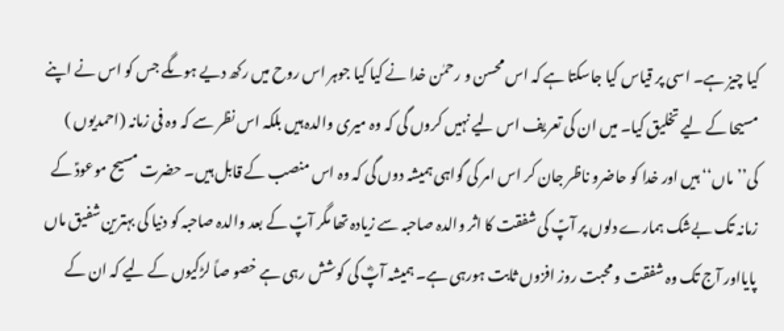کیا چیز ہے۔ اسی پر قیاس کیا جاسکتا ہے کہ اس محسن و رحمٰن خدا نے کیا کیا جوہر اس روح میں رکھ دیے ہوںگے جس کو اس نے اپنے مسیحا کے لیے تخلیق کیا۔ میں ان کی تعریف اس لیے نہیں کروں گی کہ وہ میری والدہ ہیں بلکہ اس نظر سے کہ وہ فی زمانہ (احمدیوں ) کی’’ماں‘‘ ہیں اور خدا کو حاضرو ناظر جان کر اس امر کی گواہی ہمیشہ دوں گی کہ وہ اس منصب کے قابل ہیں۔ حضرت مسیح موعودؑ کے زمانہ تک بےشک ہمارے دلوں پر آپؑ کی شفقت کا اثر والدہ صاحبہ سے زیادہ تھا مگر آپؑ کے بعد والدہ صاحبہ کو دنیا کی بہترین شفیق ماں پایااور آج تک وہ شفقت و محبت روز افزوں ثابت ہورہی ہے۔ ہمیشہ آپؓ کی کوشش رہی ہے خصو صاً لڑکیوں کے لیے کہ ان کے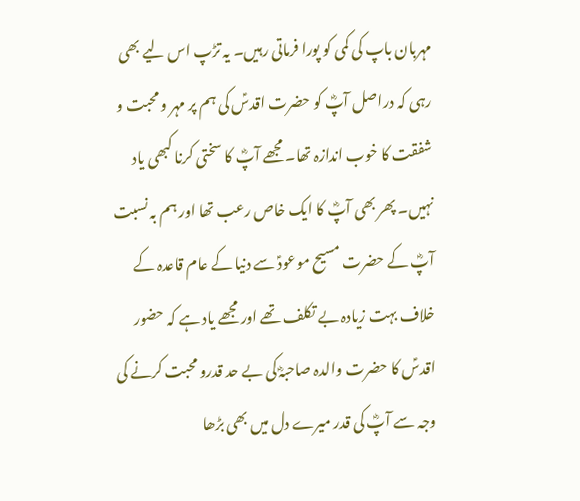مہربان باپ کی کمی کو پورا فرماتی رہیں۔ یہ تڑپ اس لیے بھی رہی کہ دراصل آپؓ کو حضرت اقدسؑ کی ہم پر مہر و محبت و شفقت کا خوب اندازہ تھا۔ مجھے آپؓ کا سختی کرنا کبھی یاد نہیں۔ پھر بھی آپؓ کا ایک خاص رعب تھا اور ہم بہ نسبت آپؓ کے حضرت مسیح موعودؑ سے دنیا کے عام قاعدہ کے خلاف بہت زیادہ بے تکلف تھے اور مجھے یاد ہے کہ حضور اقدسؑ کا حضرت والدہ صاحبہؓ کی بے حد قدرو محبت کرنے کی وجہ سے آپؓ کی قدر میرے دل میں بھی بڑھا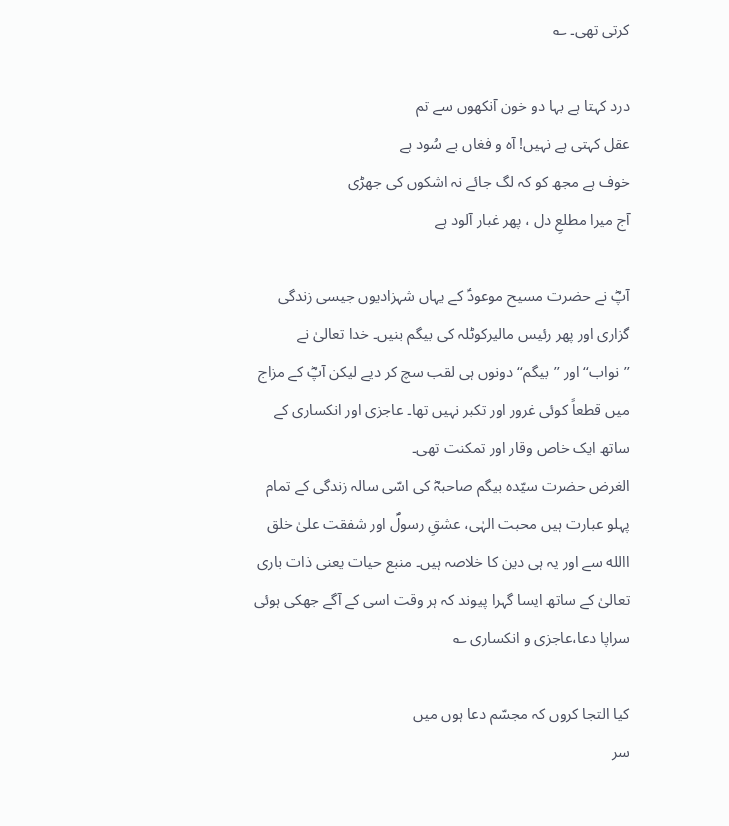کرتی تھی۔ ؎

درد کہتا ہے بہا دو خون آنکھوں سے تم
عقل کہتی ہے نہیں! آہ و فغاں بے سُود ہے
خوف ہے مجھ کو کہ لگ جائے نہ اشکوں کی جھڑی
آج میرا مطلعِ دل ، پھر غبار آلود ہے

آپؓ نے حضرت مسیح موعودؑ کے یہاں شہزادیوں جیسی زندگی گزاری اور پھر رئیس مالیرکوٹلہ کی بیگم بنیں۔ خدا تعالیٰ نے ’’نواب‘‘ اور ’’بیگم‘‘ دونوں ہی لقب سچ کر دیے لیکن آپؓ کے مزاج میں قطعاً کوئی غرور اور تکبر نہیں تھا۔ عاجزی اور انکساری کے ساتھ ایک خاص وقار اور تمکنت تھی۔
الغرض حضرت سیّدہ بیگم صاحبہؓ کی اسّی سالہ زندگی کے تمام پہلو عبارت ہیں محبت الہٰی، عشقِ رسولؐ اور شفقت علیٰ خلق االله سے اور یہ ہی دین کا خلاصہ ہیں۔ منبع حیات یعنی ذات باری تعالیٰ کے ساتھ ایسا گہرا پیوند کہ ہر وقت اسی کے آگے جھکی ہوئی سراپا دعا،عاجزی و انکساری ؎

کیا التجا کروں کہ مجسّم دعا ہوں میں
سر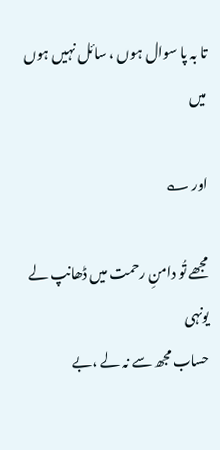تا بہ پا سوال ہوں ، سائل نہیں ہوں میں

اور ؎

مجھے تُو دامنِ رحمت میں ڈھانپ لے یونہی
حساب مجھ سے نہ لے ،بے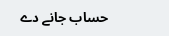حساب جانے دے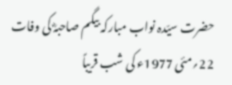حضرت سیّدہ نواب مبارکہ بیگم صاحبہؓ کی وفات 22؍مئی 1977ء کی شب قریباً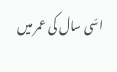اسّی سال کی عمر میں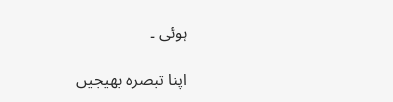ہوئی ۔

اپنا تبصرہ بھیجیں